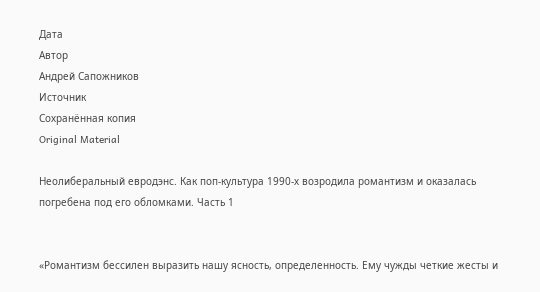Дата
Автор
Андрей Сапожников
Источник
Сохранённая копия
Original Material

Неолиберальный евродэнс. Как поп-культура 1990-х возродила романтизм и оказалась погребена под его обломками. Часть 1


«Романтизм бессилен выразить нашу ясность, определенность. Ему чужды четкие жесты и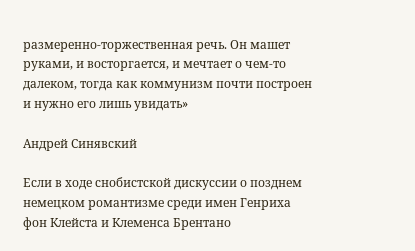размеренно-торжественная речь. Он машет руками, и восторгается, и мечтает о чем-то далеком, тогда как коммунизм почти построен и нужно его лишь увидать»

Андрей Синявский

Если в ходе снобистской дискуссии о позднем немецком романтизме среди имен Генриха фон Клейста и Клеменса Брентано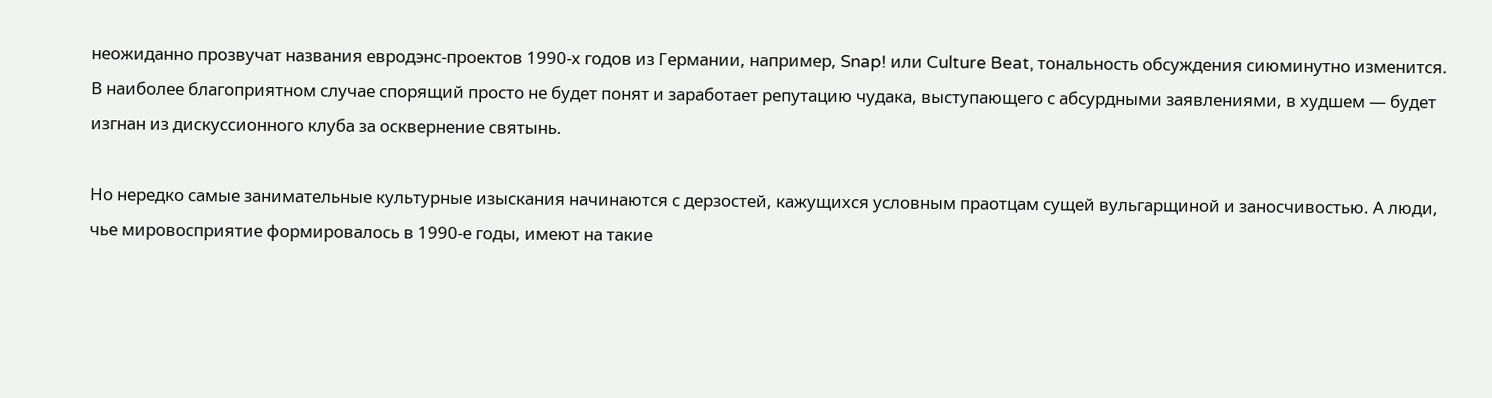неожиданно прозвучат названия евродэнс-проектов 1990-х годов из Германии, например, Snap! или Culture Beat, тональность обсуждения сиюминутно изменится. В наиболее благоприятном случае спорящий просто не будет понят и заработает репутацию чудака, выступающего с абсурдными заявлениями, в худшем — будет изгнан из дискуссионного клуба за осквернение святынь.

Но нередко самые занимательные культурные изыскания начинаются с дерзостей, кажущихся условным праотцам сущей вульгарщиной и заносчивостью. А люди, чье мировосприятие формировалось в 1990-е годы, имеют на такие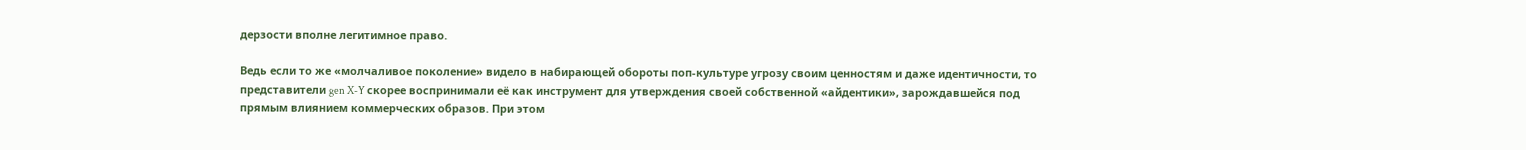дерзости вполне легитимное право.

Ведь если то же «молчаливое поколение» видело в набирающей обороты поп-культуре угрозу своим ценностям и даже идентичности, то представители gen X-Y скорее воспринимали её как инструмент для утверждения своей собственной «айдентики», зарождавшейся под прямым влиянием коммерческих образов. При этом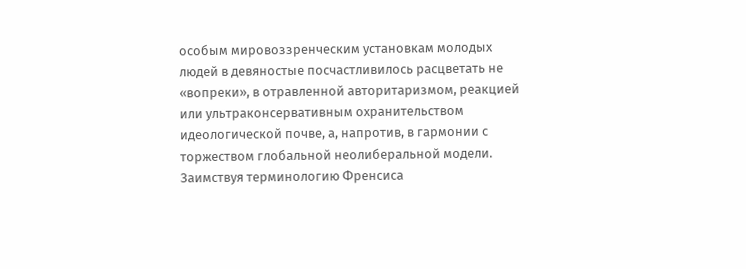особым мировоззренческим установкам молодых людей в девяностые посчастливилось расцветать не «вопреки», в отравленной авторитаризмом, реакцией или ультраконсервативным охранительством идеологической почве, а, напротив, в гармонии с торжеством глобальной неолиберальной модели. Заимствуя терминологию Френсиса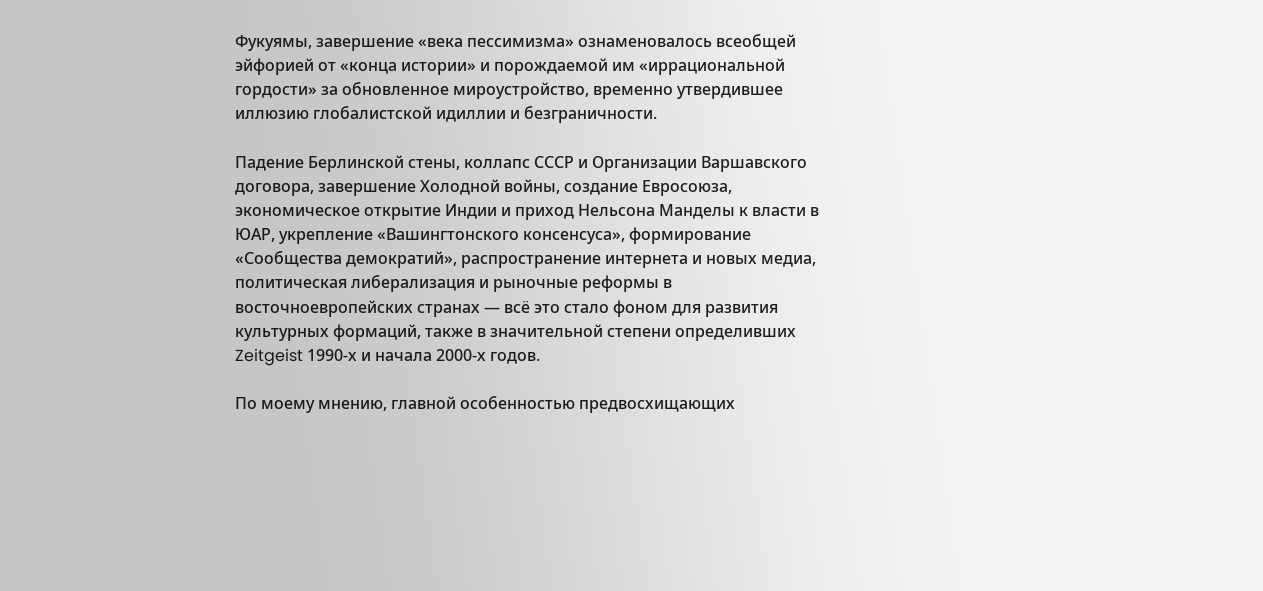Фукуямы, завершение «века пессимизма» ознаменовалось всеобщей эйфорией от «конца истории» и порождаемой им «иррациональной гордости» за обновленное мироустройство, временно утвердившее иллюзию глобалистской идиллии и безграничности.

Падение Берлинской стены, коллапс СССР и Организации Варшавского договора, завершение Холодной войны, создание Евросоюза, экономическое открытие Индии и приход Нельсона Манделы к власти в ЮАР, укрепление «Вашингтонского консенсуса», формирование «Сообщества демократий», распространение интернета и новых медиа, политическая либерализация и рыночные реформы в восточноевропейских странах — всё это стало фоном для развития культурных формаций, также в значительной степени определивших Zeitgeist 1990-х и начала 2000-х годов.

По моему мнению, главной особенностью предвосхищающих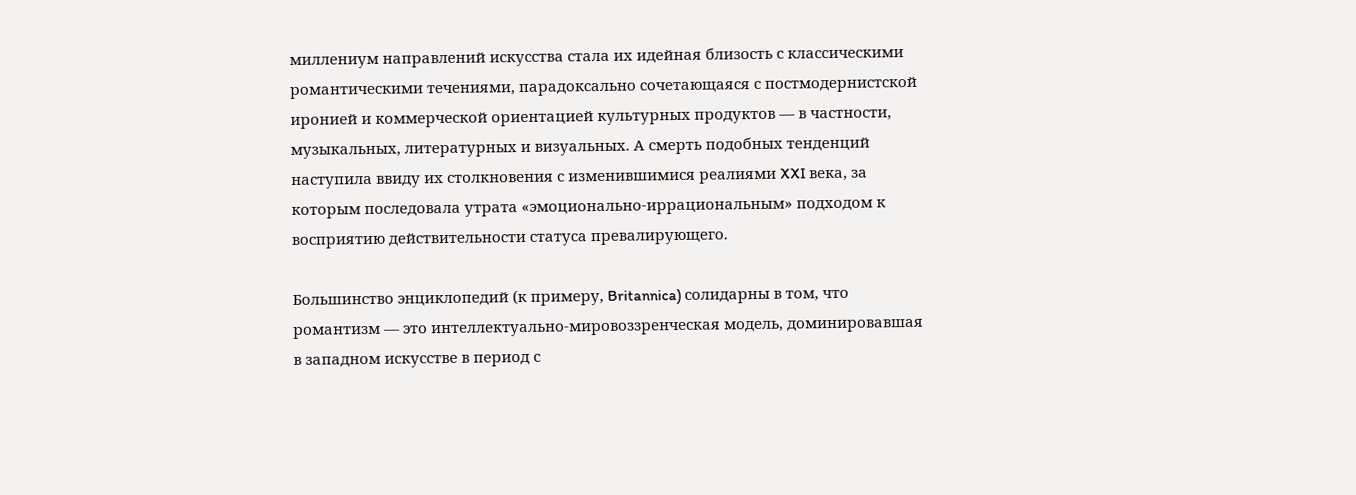миллениум направлений искусства стала их идейная близость с классическими романтическими течениями, парадоксально сочетающаяся с постмодернистской иронией и коммерческой ориентацией культурных продуктов — в частности, музыкальных, литературных и визуальных. А смерть подобных тенденций наступила ввиду их столкновения с изменившимися реалиями XXI века, за которым последовала утрата «эмоционально-иррациональным» подходом к восприятию действительности статуса превалирующего.

Большинство энциклопедий (к примеру, Britannica) солидарны в том, что романтизм — это интеллектуально-мировоззренческая модель, доминировавшая в западном искусстве в период с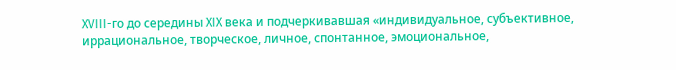XVIII-го до середины XIX века и подчеркивавшая «индивидуальное, субъективное, иррациональное, творческое, личное, спонтанное, эмоциональное,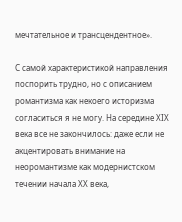мечтательное и трансцендентное».

С самой характеристикой направления поспорить трудно, но с описанием романтизма как некоего историзма согласиться я не могу. На середине XIX века все не закончилось: даже если не акцентировать внимание на неоромантизме как модернистском течении начала XX века,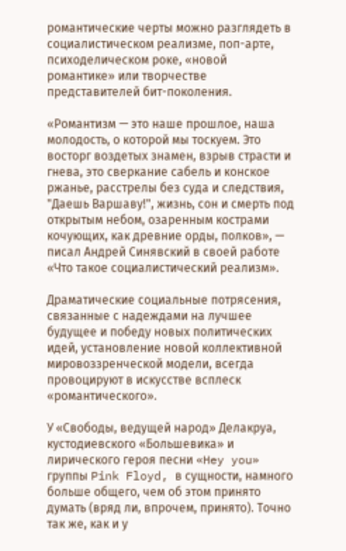романтические черты можно разглядеть в социалистическом реализме, поп-арте, психоделическом роке, «новой романтике» или творчестве представителей бит-поколения.

«Романтизм — это наше прошлое, наша молодость, о которой мы тоскуем. Это восторг воздетых знамен, взрыв страсти и гнева, это сверкание сабель и конское ржанье, расстрелы без суда и следствия, "Даешь Варшаву!", жизнь, сон и смерть под открытым небом, озаренным кострами кочующих, как древние орды, полков», — писал Андрей Синявский в своей работе «Что такое социалистический реализм».

Драматические социальные потрясения, связанные с надеждами на лучшее будущее и победу новых политических идей, установление новой коллективной мировоззренческой модели, всегда провоцируют в искусстве всплеск «романтического».

У «Свободы, ведущей народ» Делакруа, кустодиевского «Большевика» и лирического героя песни «Hey you» группы Pink Floyd, в сущности, намного больше общего, чем об этом принято думать (вряд ли, впрочем, принято). Точно так же, как и у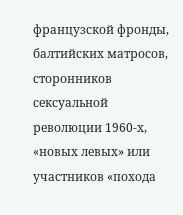французской фронды, балтийских матросов, сторонников сексуальной революции 1960-х, «новых левых» или участников «похода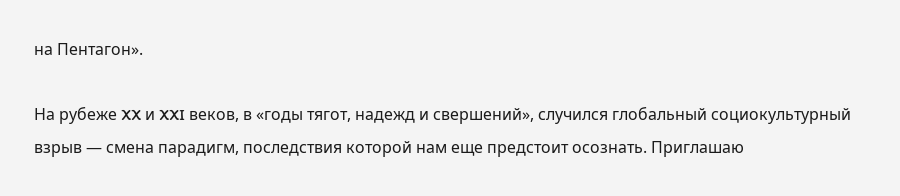на Пентагон».

На рубеже XX и XXI веков, в «годы тягот, надежд и свершений», случился глобальный социокультурный взрыв — смена парадигм, последствия которой нам еще предстоит осознать. Приглашаю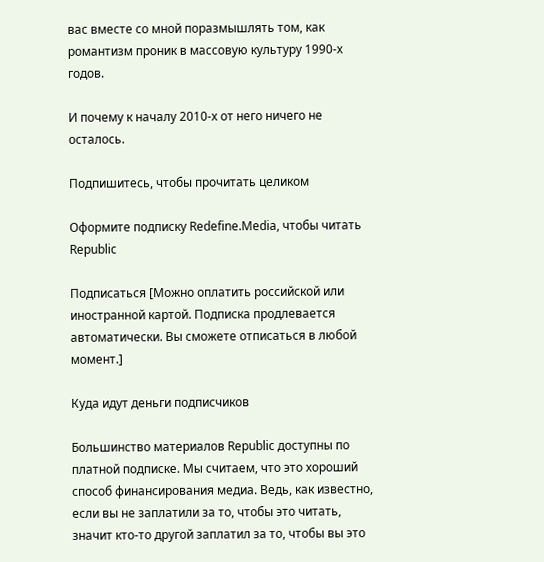вас вместе со мной поразмышлять том, как романтизм проник в массовую культуру 1990-х годов.

И почему к началу 2010-х от него ничего не осталось.

Подпишитесь, чтобы прочитать целиком

Оформите подписку Redefine.Media, чтобы читать Republic

Подписаться [Можно оплатить российской или иностранной картой. Подписка продлевается автоматически. Вы сможете отписаться в любой момент.]

Куда идут деньги подписчиков

Большинство материалов Republic доступны по платной подписке. Мы считаем, что это хороший способ финансирования медиа. Ведь, как известно, если вы не заплатили за то, чтобы это читать, значит кто-то другой заплатил за то, чтобы вы это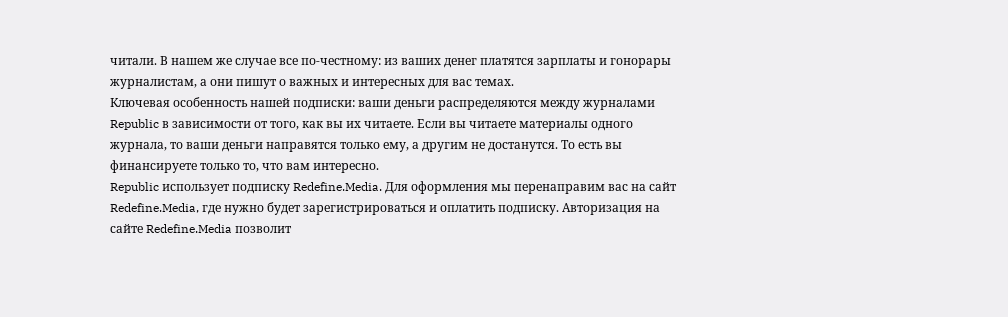читали. В нашем же случае все по-честному: из ваших денег платятся зарплаты и гонорары журналистам, а они пишут о важных и интересных для вас темах.
Ключевая особенность нашей подписки: ваши деньги распределяются между журналами Republic в зависимости от того, как вы их читаете. Если вы читаете материалы одного журнала, то ваши деньги направятся только ему, а другим не достанутся. То есть вы финансируете только то, что вам интересно.
Republic использует подписку Redefine.Media. Для оформления мы перенаправим вас на сайт Redefine.Media, где нужно будет зарегистрироваться и оплатить подписку. Авторизация на сайте Redefine.Media позволит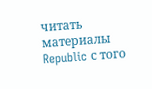читать материалы Republic с того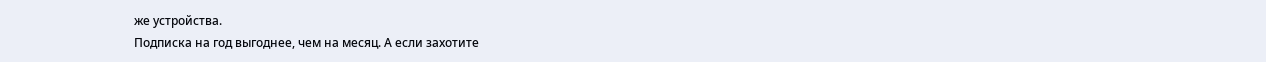же устройства.
Подписка на год выгоднее, чем на месяц. А если захотите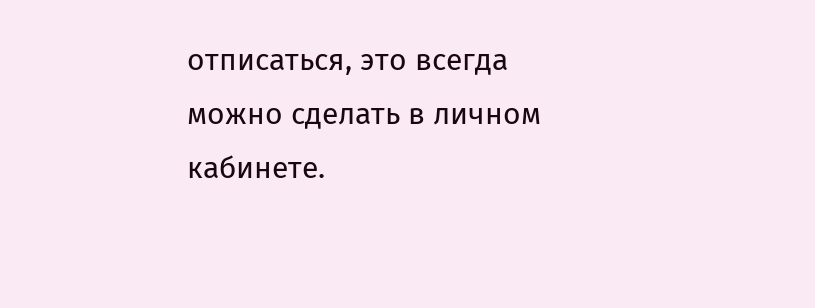отписаться, это всегда можно сделать в личном кабинете.